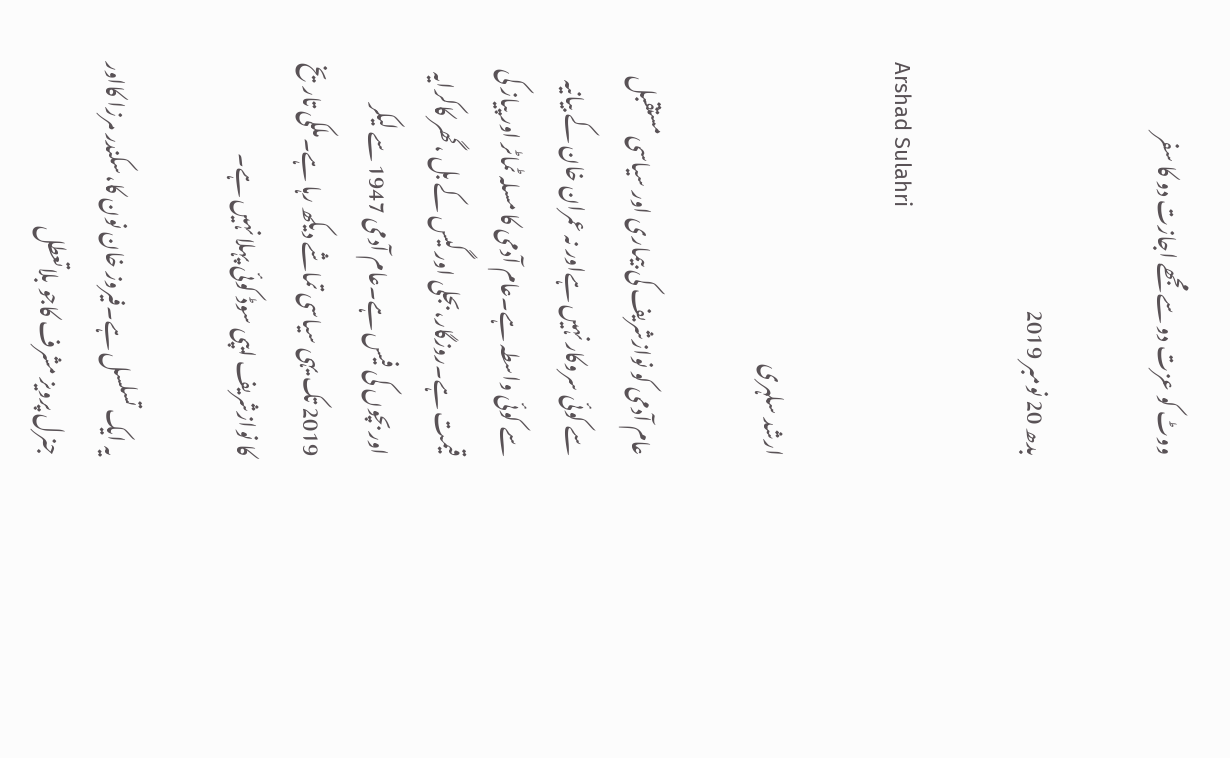ووٹ کو عزت دو سے مجھے اجازت دو کا سفر

بدھ 20 نومبر 2019

Arshad Sulahri

ارشد سلہری

عام آدمی کو نوازشریف کی بیماری اور سیاسی مستقبل سے کوئی سروکار نہیں ہےاور نہ عمران خان کے بیانیہ سے کوئی واسطہ ہے۔عام آدمی کا مسلہ ٹماٹر اور پیاز کی قیمت ہے۔روزگار،بجلی اور گیس کے بل ،گھر کاکرایہ اور بچوں کی فیس ہے۔عام آدمی 1947 سے لیکر 2019 تک یہی سیاسی تماشے دیکھ رہا ہے۔ملکی تاریخ کا نوازشریف ایپی سوڈ کوئی پہلا نہیں ہے۔

یہ ایک تسلسل ہے۔فیروز خان نون کا،سکندر مرزا کااور جنرل پرویز مشرف کاجو بلاتعطل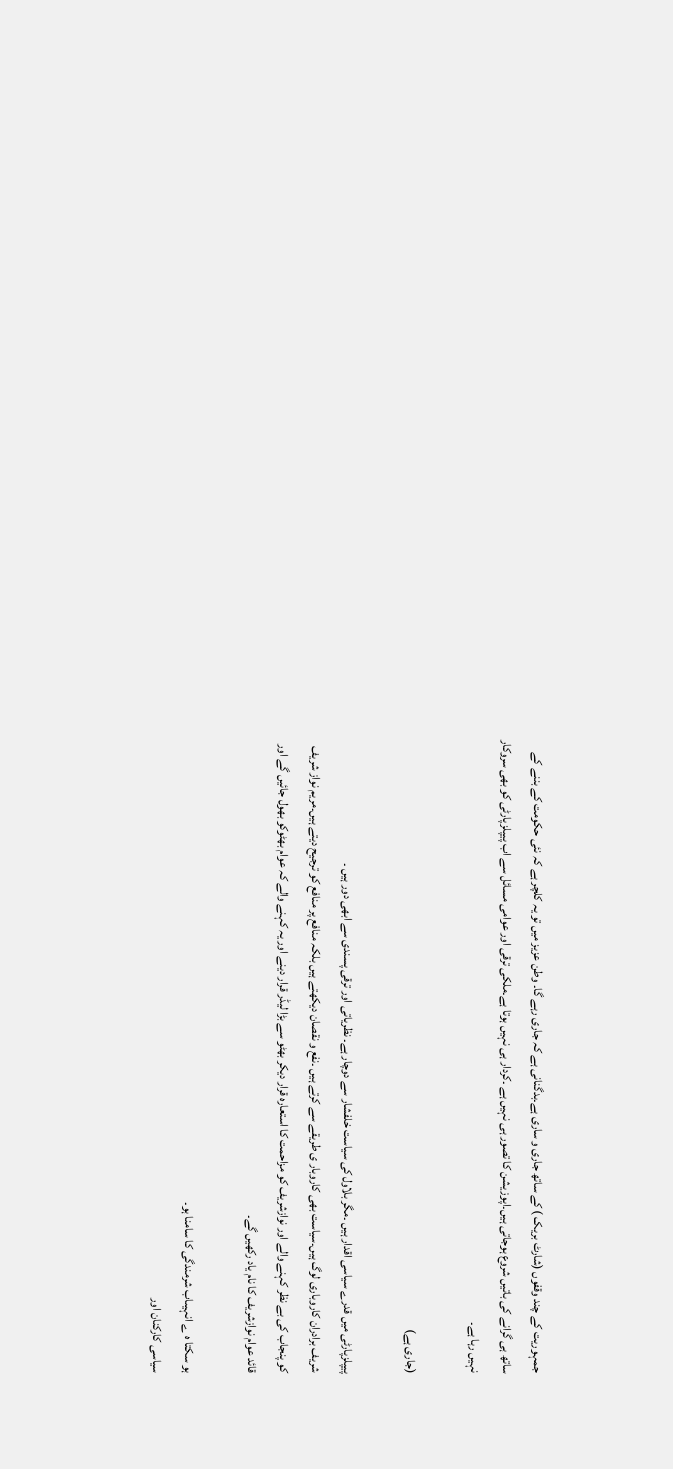جمہوریت کے چند وقفوں (شارٹ بریک ) کے ساتھ جاری و ساری ہے۔بدگنانی ہے کہ جاری رہے گا۔ وطن عزیز میں تو یہ کلچر ہے کہ نئی حکومت کے بننے کے ساتھ ہی گرانے کی باتیں شروع ہوجاتی ہیں۔اپوزیشن کا تصور ہی نہیں ہے ۔کردار ہی نہیں ہوتا ہے۔ملکی ترقی اور عوامی مسائل سے اب پیپلزپارٹی کو بھی سروکار نہیں رہا ہے۔

(جاری ہے)

پیپلزپارٹی میں قدرے سیاسی اقدار ہیں ۔مگر بلاول کی سیاست خلفشار سے دوچار ہے۔ نظریاتی اور ترقی پسندی سے ابھی دور ہیں ۔
شریف برادران کاروباری لوگ ہیں۔سیاست بھی کاروبار ی طریقے سے کرتے ہیں ۔نفع و نقصان دیکھتے ہیں بلکہ منافع پر منافع کو ترجیح دیتے ہیں۔مریم نواز شریف کو پنجاب کی بے نظر کہنے والے اور نوازشریف کو مزاحمت کا استعارہ قرار دیکر بھٹو سے بڑا لیڈر قرار دینے اور یہ کہنے والے کہ عوام بھٹوکو بھول جائیں گے اور قائد عوام نوازشریف کا نام یاد رکھیں گے۔

ہو سکتا ہ ے انہیںاب شرمندگی کا سامنا ہو۔
سیاسی کارکنان اور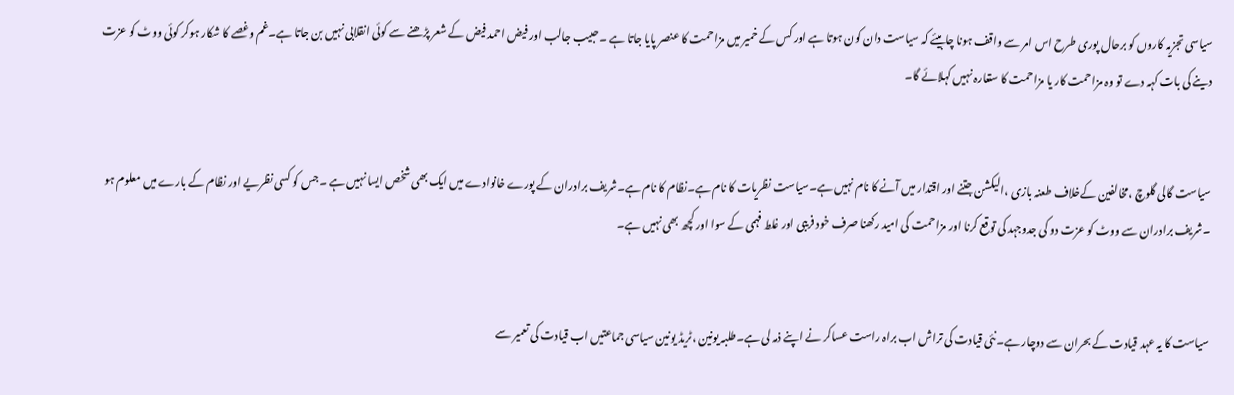سیاسی تجزیہ کاروں کو برحال پوری طرح اس امر سے واقف ہونا چاہیئے کہ سیاست دان کون ہوتا ہے اور کس کے خمیر میں مزاحمت کا عنصر پایا جاتا ہے ۔حبیب جالب اور فیض احمد فیض کے شعر پڑھنے سے کوئی انقلابی نہیں بن جاتا ہے۔غم وغصے کا شکار ہوکر کوئی ووٹ کو عزت دینے کی بات کہہ دے تو وہ مزاحمت کار یا مزاحمت کا ستعارہ نہیں کہلائے گا۔


سیاست گالی گلوچ ،مخالفین کےخلاف طعنہ بازی ،الیکشن جتنے اور اقتدار میں آنے کا نام نہیں ہے۔سیاست نظریات کا نام ہے۔نظام کا نام ہے۔شریف برادران کے پورے خانوادے میں ایک بھی شخص ایسا نہیں ہے ۔جس کو کسی نظریے اور نظام کے بارے میں معلوم ہو ۔شریف برادران سے ووٹ کو عزت دو کی جدوجہد کی توقع کرنا اور مزاحمت کی امید رکھنا صرف خود فریبی اور غلط فہمی کے سوا اور کچھ بھی نہیں ہے۔


سیاست کا یہ عہد قیادت کے بحران سے دوچار ہے۔نئی قیادت کی تراش اب براہ راست عساکر نے اپنے ذمہ لی ہے۔طلبہ یونین ،ٹریڈ یونین سیاسی جماعتیں اب قیادت کی تعمیر سے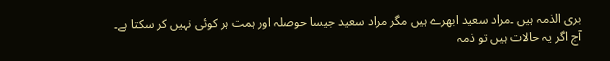بری الذمہ ہیں ۔مراد سعید ابھرے ہیں مگر مراد سعید جیسا حوصلہ اور ہمت ہر کوئی نہیں کر سکتا ہے۔
آج اگر یہ حالات ہیں تو ذمہ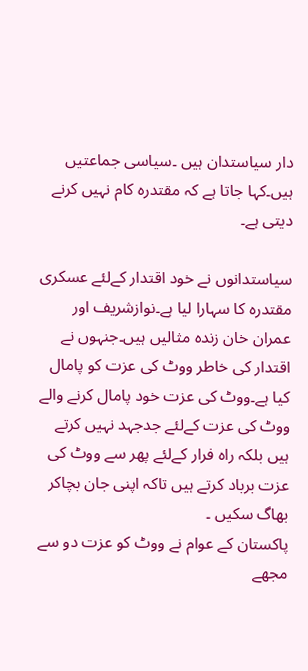دار سیاستدان ہیں ۔سیاسی جماعتیں ہیں۔کہا جاتا ہے کہ مقتدرہ کام نہیں کرنے دیتی ہے۔

سیاستدانوں نے خود اقتدار کےلئے عسکری مقتدرہ کا سہارا لیا ہے۔نوازشریف اور عمران خان زندہ مثالیں ہیں۔جنہوں نے اقتدار کی خاطر ووٹ کی عزت کو پامال کیا ہے۔ووٹ کی عزت خود پامال کرنے والے ووٹ کی عزت کےلئے جدجہد نہیں کرتے ہیں بلکہ راہ فرار کےلئے پھر سے ووٹ کی عزت برباد کرتے ہیں تاکہ اپنی جان بچاکر بھاگ سکیں ۔
پاکستان کے عوام نے ووٹ کو عزت دو سے مجھے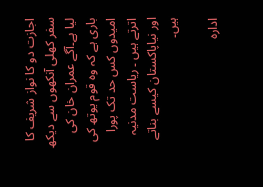اجازت دو کا نواز شریف کا سفر کھلی آنکھوں سے دیکھ لیا ہے۔آگے عمران خان کی باری ہے کہ وہ قوم یوتھ کی امیدوں کس حد تک پورا اترتے ہیں ۔ ریاست مدنیہ اور نیاپاکستان کیسے بناتے ہیں۔

ادارہ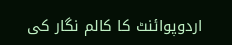اردوپوائنٹ کا کالم نگار کی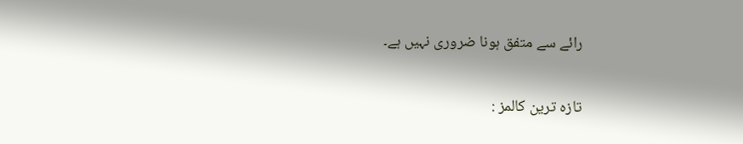رائے سے متفق ہونا ضروری نہیں ہے۔

تازہ ترین کالمز :